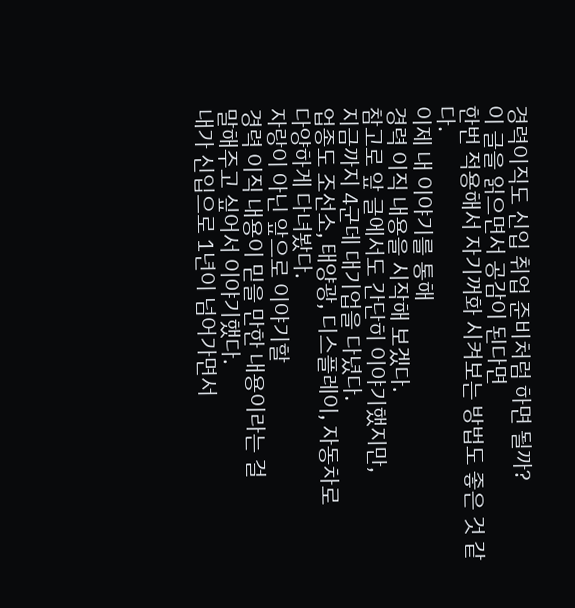경력이직도 신입 취업 준비처럼 하면 될까?
이 글을 읽으면서 공감이 된다면
한번 적용해서 자기꺼화 시켜보는 방법도 좋은 것 같다.
이제 내 이야기를 통해
경력 이직 내용을 시작해 보겠다.
참고로 앞 글에서도 간단히 이야기했지만,
지금까지 4군데 대기업을 다녔다.
업종도 조선소, 태양광, 디스플레이, 자동차로
다양하게 다녀봤다.
자랑이 아닌 앞으로 이야기할
경력 이직 내용이 믿을 만한 내용이라는 걸
말해주고 싶어서 이야기했다.
내가 신입으로 1년이 넘어가면서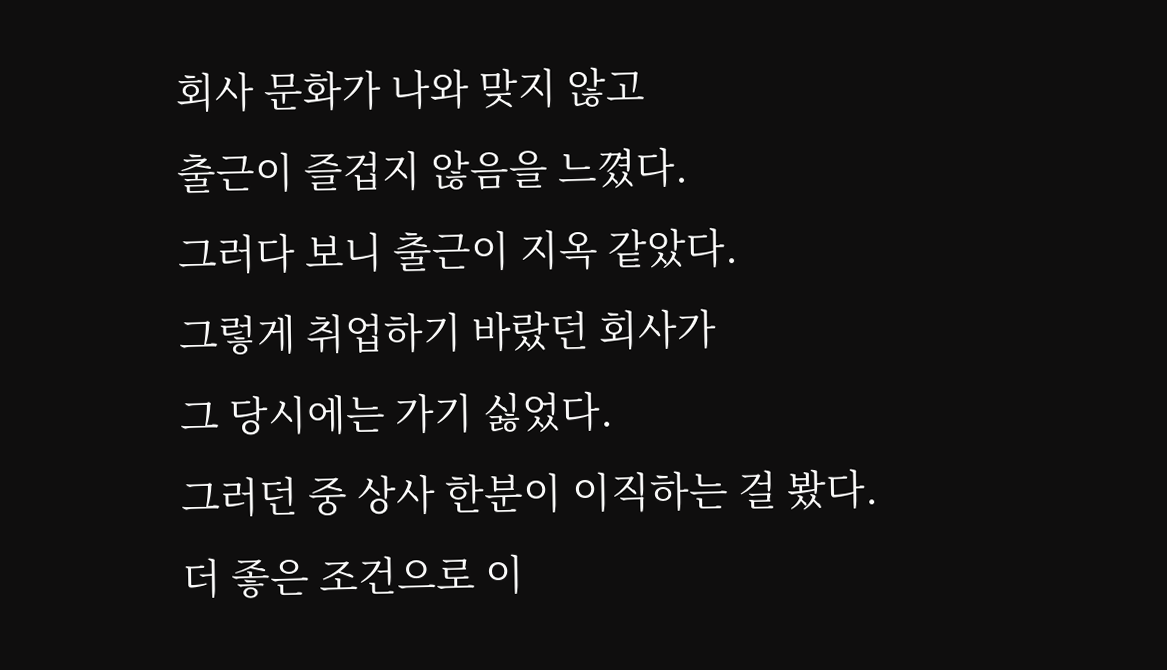회사 문화가 나와 맞지 않고
출근이 즐겁지 않음을 느꼈다.
그러다 보니 출근이 지옥 같았다.
그렇게 취업하기 바랐던 회사가
그 당시에는 가기 싫었다.
그러던 중 상사 한분이 이직하는 걸 봤다.
더 좋은 조건으로 이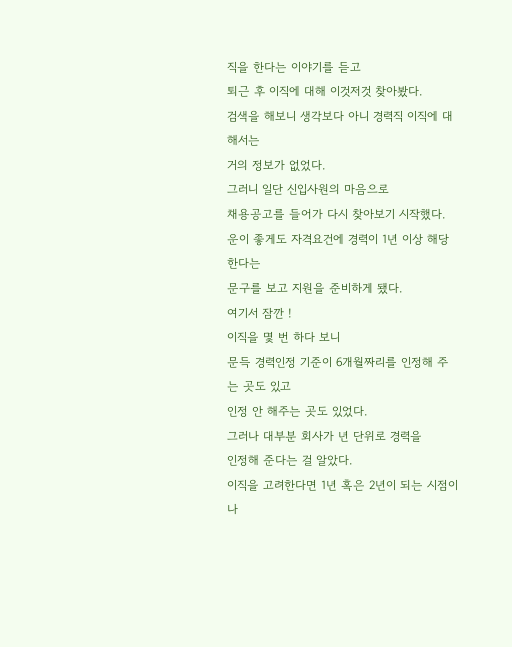직을 한다는 이야기를 듣고
퇴근 후 이직에 대해 이것저것 찾아봤다.
검색을 해보니 생각보다 아니 경력직 이직에 대해서는
거의 정보가 없었다.
그러니 일단 신입사원의 마음으로
채용공고를 들어가 다시 찾아보기 시작했다.
운이 좋게도 자격요건에 경력이 1년 이상 해당한다는
문구를 보고 지원을 준비하게 됐다.
여기서 잠깐 !
이직을 몇 번 하다 보니
문득 경력인정 기준이 6개월짜리를 인정해 주는 곳도 있고
인정 안 해주는 곳도 있었다.
그러나 대부분 회사가 년 단위로 경력을
인정해 준다는 걸 알았다.
이직을 고려한다면 1년 혹은 2년이 되는 시점이나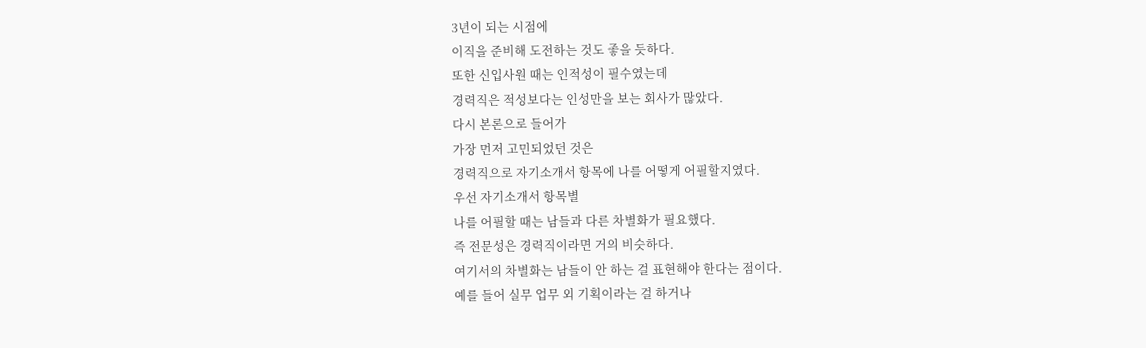3년이 되는 시점에
이직을 준비해 도전하는 것도 좋을 듯하다.
또한 신입사원 때는 인적성이 필수였는데
경력직은 적성보다는 인성만을 보는 회사가 많았다.
다시 본론으로 들어가
가장 먼저 고민되었던 것은
경력직으로 자기소개서 항목에 나를 어떻게 어필할지였다.
우선 자기소개서 항목별
나를 어필할 때는 남들과 다른 차별화가 필요했다.
즉 전문성은 경력직이라면 거의 비슷하다.
여기서의 차별화는 남들이 안 하는 걸 표현해야 한다는 점이다.
예를 들어 실무 업무 외 기획이라는 걸 하거나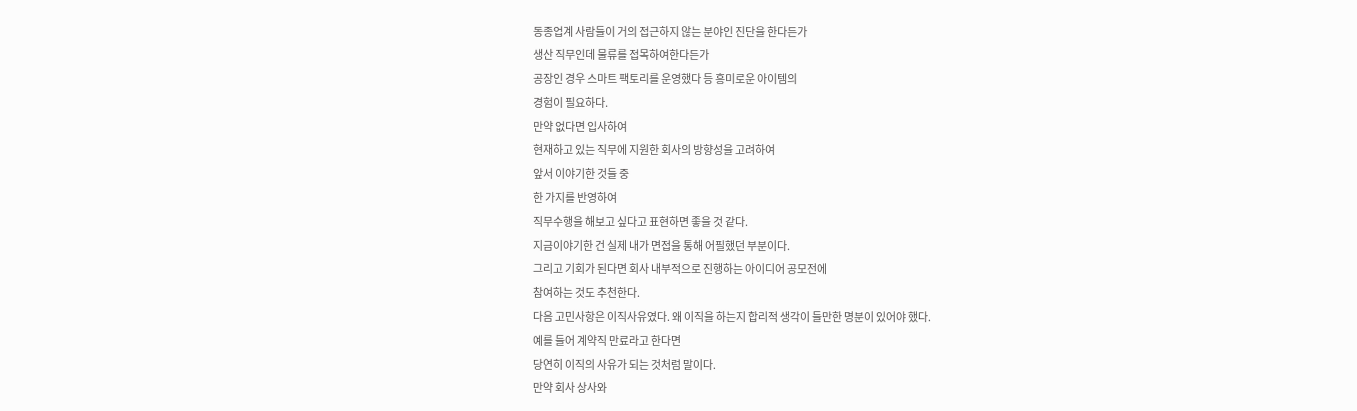동종업계 사람들이 거의 접근하지 않는 분야인 진단을 한다든가
생산 직무인데 물류를 접목하여한다든가
공장인 경우 스마트 팩토리를 운영했다 등 흥미로운 아이템의
경험이 필요하다.
만약 없다면 입사하여
현재하고 있는 직무에 지원한 회사의 방향성을 고려하여
앞서 이야기한 것들 중
한 가지를 반영하여
직무수행을 해보고 싶다고 표현하면 좋을 것 같다.
지금이야기한 건 실제 내가 면접을 통해 어필했던 부분이다.
그리고 기회가 된다면 회사 내부적으로 진행하는 아이디어 공모전에
참여하는 것도 추천한다.
다음 고민사항은 이직사유였다. 왜 이직을 하는지 합리적 생각이 들만한 명분이 있어야 했다.
예를 들어 계약직 만료라고 한다면
당연히 이직의 사유가 되는 것처럼 말이다.
만약 회사 상사와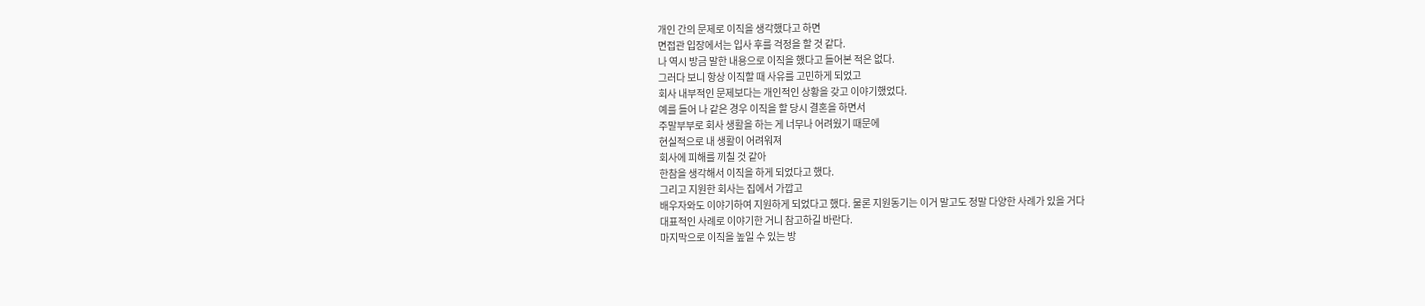개인 간의 문제로 이직을 생각했다고 하면
면접관 입장에서는 입사 후를 걱정을 할 것 같다.
나 역시 방금 말한 내용으로 이직을 했다고 들어본 적은 없다.
그러다 보니 항상 이직할 때 사유를 고민하게 되었고
회사 내부적인 문제보다는 개인적인 상황을 갖고 이야기했었다.
예를 들어 나 같은 경우 이직을 할 당시 결혼을 하면서
주말부부로 회사 생활을 하는 게 너무나 어려웠기 때문에
현실적으로 내 생활이 어려워져
회사에 피해를 끼칠 것 같아
한참을 생각해서 이직을 하게 되었다고 했다.
그리고 지원한 회사는 집에서 가깝고
배우자와도 이야기하여 지원하게 되었다고 했다. 물론 지원동기는 이거 말고도 정말 다양한 사례가 있을 거다
대표적인 사례로 이야기한 거니 참고하길 바란다.
마지막으로 이직을 높일 수 있는 방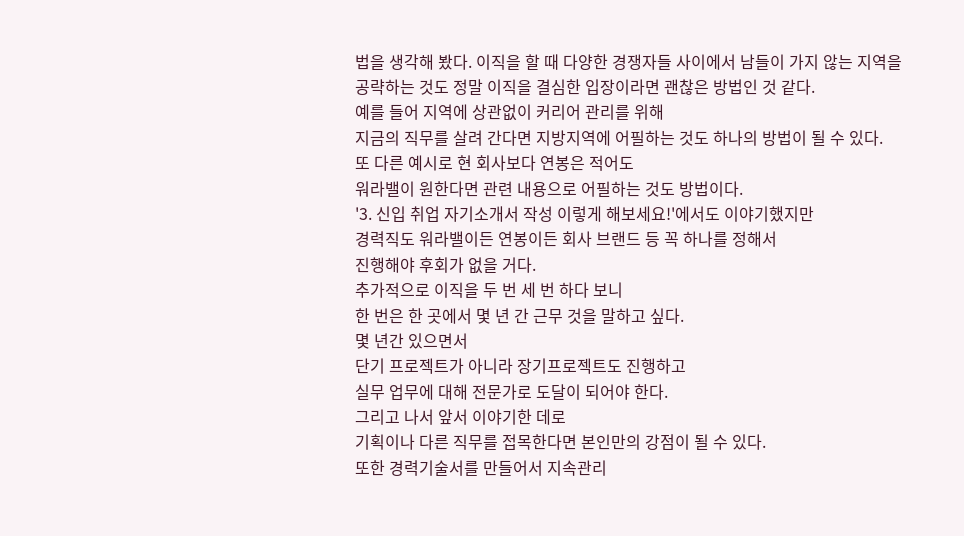법을 생각해 봤다. 이직을 할 때 다양한 경쟁자들 사이에서 남들이 가지 않는 지역을
공략하는 것도 정말 이직을 결심한 입장이라면 괜찮은 방법인 것 같다.
예를 들어 지역에 상관없이 커리어 관리를 위해
지금의 직무를 살려 간다면 지방지역에 어필하는 것도 하나의 방법이 될 수 있다.
또 다른 예시로 현 회사보다 연봉은 적어도
워라밸이 원한다면 관련 내용으로 어필하는 것도 방법이다.
'3. 신입 취업 자기소개서 작성 이렇게 해보세요!'에서도 이야기했지만
경력직도 워라밸이든 연봉이든 회사 브랜드 등 꼭 하나를 정해서
진행해야 후회가 없을 거다.
추가적으로 이직을 두 번 세 번 하다 보니
한 번은 한 곳에서 몇 년 간 근무 것을 말하고 싶다.
몇 년간 있으면서
단기 프로젝트가 아니라 장기프로젝트도 진행하고
실무 업무에 대해 전문가로 도달이 되어야 한다.
그리고 나서 앞서 이야기한 데로
기획이나 다른 직무를 접목한다면 본인만의 강점이 될 수 있다.
또한 경력기술서를 만들어서 지속관리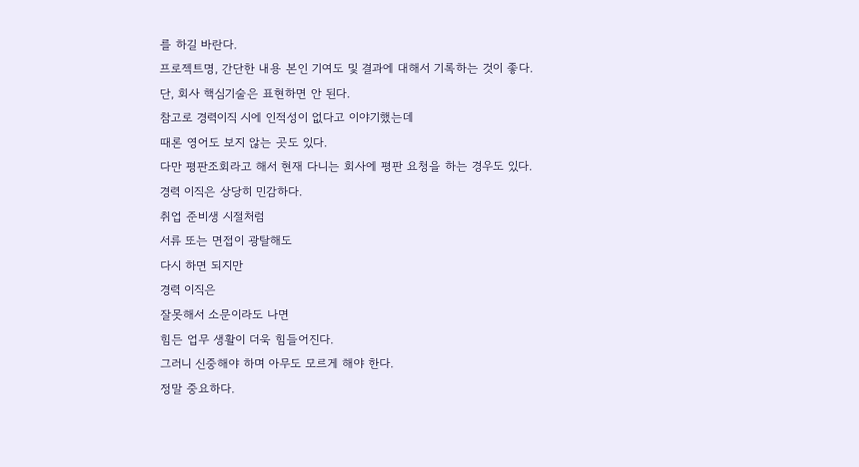를 하길 바란다.
프로젝트명, 간단한 내용 본인 기여도 및 결과에 대해서 기록하는 것이 좋다.
단, 회사 핵심기술은 표현하면 안 된다.
참고로 경력이직 시에 인적성이 없다고 이야기했는데
때론 영어도 보지 않는 곳도 있다.
다만 평판조회라고 해서 현재 다니는 회사에 평판 요청을 하는 경우도 있다.
경력 이직은 상당히 민감하다.
취업 준비생 시절처럼
서류 또는 면접이 광탈해도
다시 하면 되지만
경력 이직은
잘못해서 소문이라도 나면
힘든 업무 생활이 더욱 힘들어진다.
그러니 신중해야 하며 아무도 모르게 해야 한다.
정말 중요하다.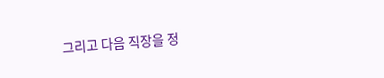그리고 다음 직장을 정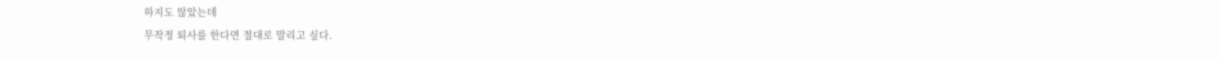하지도 않았는데
무작정 퇴사를 한다면 절대로 말리고 싶다.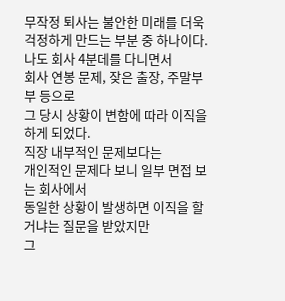무작정 퇴사는 불안한 미래를 더욱 걱정하게 만드는 부분 중 하나이다.
나도 회사 4분데를 다니면서
회사 연봉 문제, 잦은 출장, 주말부부 등으로
그 당시 상황이 변함에 따라 이직을 하게 되었다.
직장 내부적인 문제보다는
개인적인 문제다 보니 일부 면접 보는 회사에서
동일한 상황이 발생하면 이직을 할 거냐는 질문을 받았지만
그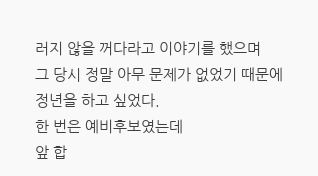러지 않을 꺼다라고 이야기를 했으며
그 당시 정말 아무 문제가 없었기 때문에
정년을 하고 싶었다.
한 번은 예비후보였는데
앞 합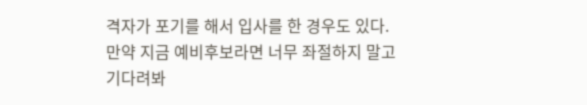격자가 포기를 해서 입사를 한 경우도 있다.
만약 지금 예비후보라면 너무 좌절하지 말고 기다려봐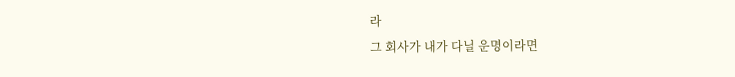라
그 회사가 내가 다닐 운명이라면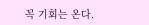꼭 기회는 온다.